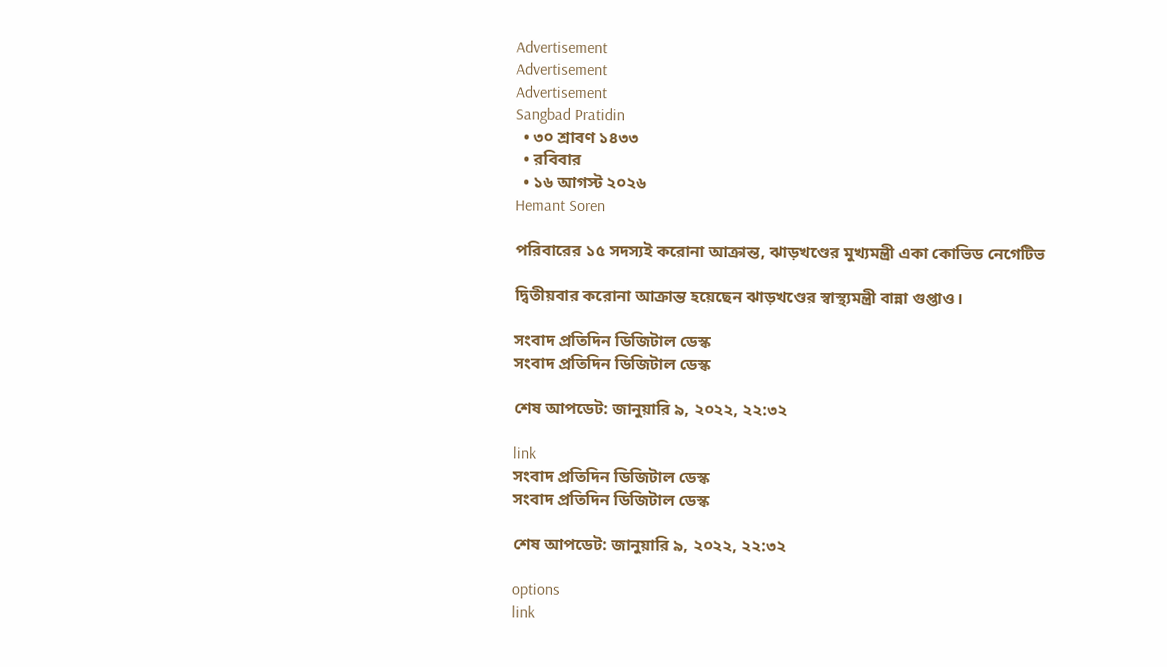Advertisement
Advertisement
Advertisement
Sangbad Pratidin
  • ৩০ শ্রাবণ ১৪৩৩
  • রবিবার
  • ১৬ আগস্ট ২০২৬
Hemant Soren

পরিবারের ১৫ সদস্যই করোনা আক্রান্ত, ঝাড়খণ্ডের মুখ্যমন্ত্রী একা কোভিড নেগেটিভ

দ্বিতীয়বার করোনা আক্রান্ত হয়েছেন ঝাড়খণ্ডের স্বাস্থ্যমন্ত্রী বান্না গুপ্তাও।

সংবাদ প্রতিদিন ডিজিটাল ডেস্ক
সংবাদ প্রতিদিন ডিজিটাল ডেস্ক

শেষ আপডেট: জানুয়ারি ৯, ২০২২, ২২:৩২

link
সংবাদ প্রতিদিন ডিজিটাল ডেস্ক
সংবাদ প্রতিদিন ডিজিটাল ডেস্ক

শেষ আপডেট: জানুয়ারি ৯, ২০২২, ২২:৩২

options
link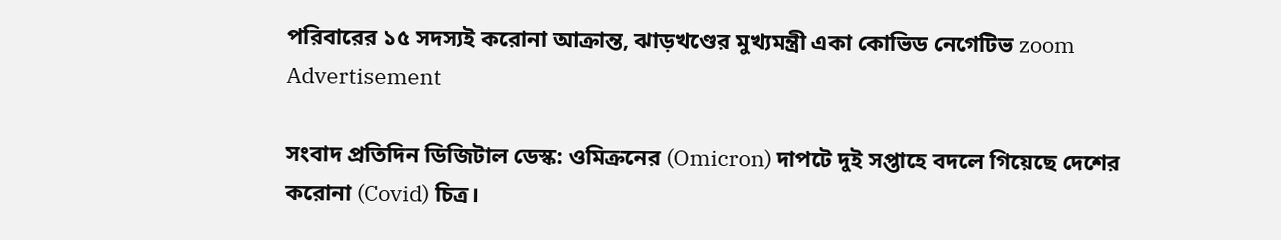পরিবারের ১৫ সদস্যই করোনা আক্রান্ত, ঝাড়খণ্ডের মুখ্যমন্ত্রী একা কোভিড নেগেটিভ zoom
Advertisement

সংবাদ প্রতিদিন ডিজিটাল ডেস্ক: ওমিক্রনের (Omicron) দাপটে দুই সপ্তাহে বদলে গিয়েছে দেশের করোনা (Covid) চিত্র।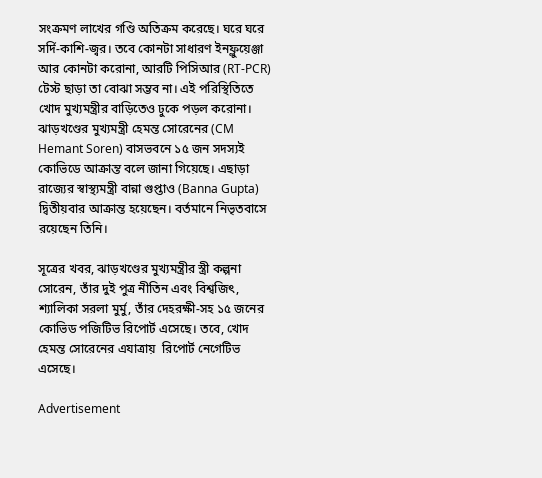সংক্রমণ লাখের গণ্ডি অতিক্রম করেছে। ঘরে ঘরে সর্দি-কাশি-জ্বর। তবে কোনটা সাধারণ ইনফ্লুয়েঞ্জা আর কোনটা করোনা, আরটি পিসিআর (RT-PCR) টেস্ট ছাড়া তা বোঝা সম্ভব না। এই পরিস্থিতিতে খোদ মুখ্যমন্ত্রীর বাড়িতেও ঢুকে পড়ল করোনা। ঝাড়খণ্ডের মুখ্যমন্ত্রী হেমন্ত সোরেনের (CM Hemant Soren) বাসভবনে ১৫ জন সদস্যই কোভিডে আক্রান্ত বলে জানা গিয়েছে। এছাড়া রাজ্যের স্বাস্থ্যমন্ত্রী বান্না গুপ্তাও (Banna Gupta) দ্বিতীয়বার আক্রান্ত হয়েছেন। বর্তমানে নিভৃতবাসে রয়েছেন তিনি।

সূত্রের খবর, ঝাড়খণ্ডের মুখ্যমন্ত্রীর স্ত্রী কল্পনা সোরেন, তাঁর দুই পুত্র নীতিন এবং বিশ্বজিৎ, শ্যালিকা সরলা মুর্মু, তাঁর দেহরক্ষী-সহ ১৫ জনের কোভিড পজিটিভ রিপোর্ট এসেছে। তবে, খোদ হেমন্ত সোরেনের এযাত্রায়  রিপোর্ট নেগেটিভ এসেছে।

Advertisement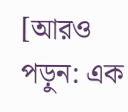[আরও পড়ুন: এক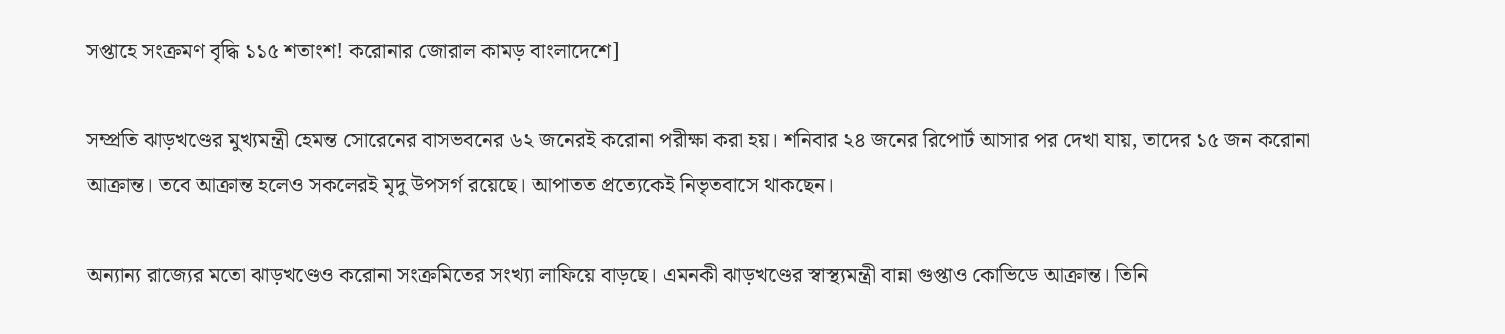সপ্তাহে সংক্রমণ বৃদ্ধি ১১৫ শতাংশ! করোনার জোরাল কামড় বাংলাদেশে]

সম্প্রতি ঝাড়খণ্ডের মুখ্যমন্ত্রী হেমন্ত সোরেনের বাসভবনের ৬২ জনেরই করোনা পরীক্ষা করা হয়। শনিবার ২৪ জনের রিপোর্ট আসার পর দেখা যায়, তাদের ১৫ জন করোনা আক্রান্ত। তবে আক্রান্ত হলেও সকলেরই মৃদু উপসর্গ রয়েছে। আপাতত প্রত্যেকেই নিভৃতবাসে থাকছেন।

অন্যান্য রাজ্যের মতো ঝাড়খণ্ডেও করোনা সংক্রমিতের সংখ্যা লাফিয়ে বাড়ছে। এমনকী ঝাড়খণ্ডের স্বাস্থ্যমন্ত্রী বান্না গুপ্তাও কোভিডে আক্রান্ত। তিনি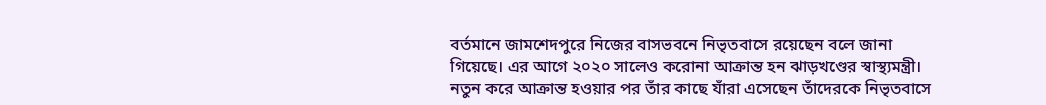বর্তমানে জামশেদপুরে নিজের বাসভবনে নিভৃতবাসে রয়েছেন বলে জানা গিয়েছে। এর আগে ২০২০ সালেও করোনা আক্রান্ত হন ঝাড়খণ্ডের স্বাস্থ্যমন্ত্রী। নতুন করে আক্রান্ত হওয়ার পর তাঁর কাছে যাঁরা এসেছেন তাঁদেরকে নিভৃতবাসে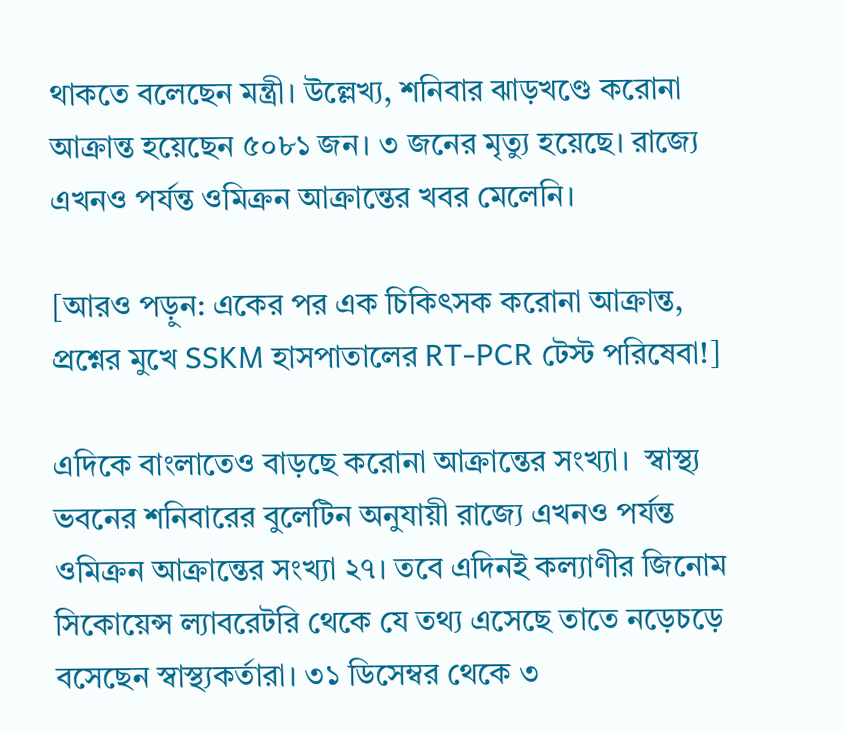থাকতে বলেছেন মন্ত্রী। উল্লেখ্য, শনিবার ঝাড়খণ্ডে করোনা আক্রান্ত হয়েছেন ৫০৮১ জন। ৩ জনের মৃত্যু হয়েছে। রাজ্যে এখনও পর্যন্ত ওমিক্রন আক্রান্তের খবর মেলেনি।

[আরও পড়ুন: একের পর এক চিকিৎসক করোনা আক্রান্ত, প্রশ্নের মুখে SSKM হাসপাতালের RT-PCR টেস্ট পরিষেবা!]

এদিকে বাংলাতেও বাড়ছে করোনা আক্রান্তের সংখ্যা।  স্বাস্থ্য ভবনের শনিবারের বুলেটিন অনুযায়ী রাজ্যে এখনও পর্যন্ত ওমিক্রন আক্রান্তের সংখ্যা ২৭। তবে এদিনই কল্যাণীর জিনোম সিকোয়েন্স ল্যাবরেটরি থেকে যে তথ্য এসেছে তাতে নড়েচড়ে বসেছেন স্বাস্থ্যকর্তারা। ৩১ ডিসেম্বর থেকে ৩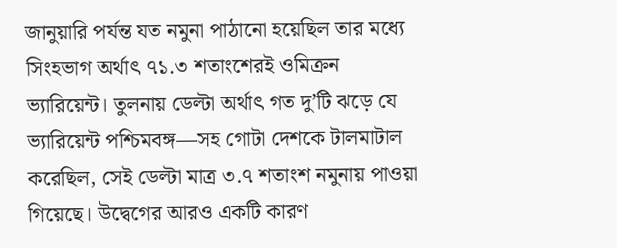জানুয়ারি পর্যন্ত যত নমুনা পাঠানো হয়েছিল তার মধ্যে সিংহভাগ অর্থাৎ ৭১.৩ শতাংশেরই ওমিক্রন ভ্যারিয়েন্ট। তুলনায় ডেল্টা অর্থাৎ গত দু’টি ঝড়ে যে ভ্যারিয়েন্ট পশ্চিমবঙ্গ—সহ গোটা দেশকে টালমাটাল করেছিল, সেই ডেল্টা মাত্র ৩.৭ শতাংশ নমুনায় পাওয়া গিয়েছে। উদ্বেগের আরও একটি কারণ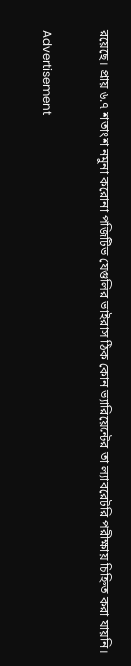রয়েছে। প্রায় ৬.৭ শতাংশ নমুনা করোনা পজিটিভ যেগুলির ভাইরাস ঠিক কোন ভ্যারিয়েন্টের তা ল্যাবরেটরি পরীক্ষায় চিহ্নিত করা যায়নি।

Advertisement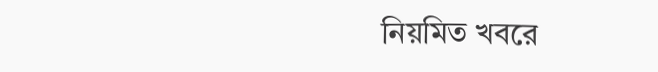নিয়মিত খবরে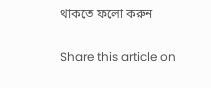থাকতে ফলো করুন

Share this article on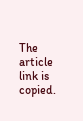The article link is copied.